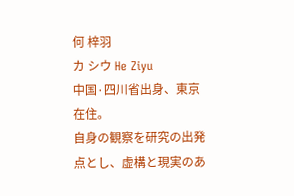何 梓羽
カ シウ He Ziyu
中国·四川省出身、東京在住。
⾃⾝の観察を研究の出発点とし、虚構と現実のあ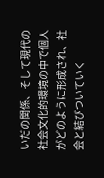いだの関係、そして現代の社会⽂化的環境の中で個⼈がどのように形成され、社会と結びついていく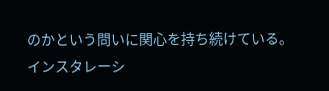のかという問いに関⼼を持ち続けている。
インスタレーシ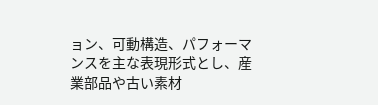ョン、可動構造、パフォーマンスを主な表現形式とし、産業部品や古い素材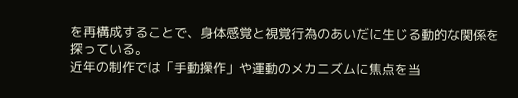を再構成することで、⾝体感覚と視覚⾏為のあいだに⽣じる動的な関係を探っている。
近年の制作では「⼿動操作」や運動のメカニズムに焦点を当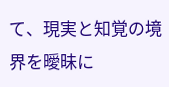て、現実と知覚の境界を曖昧に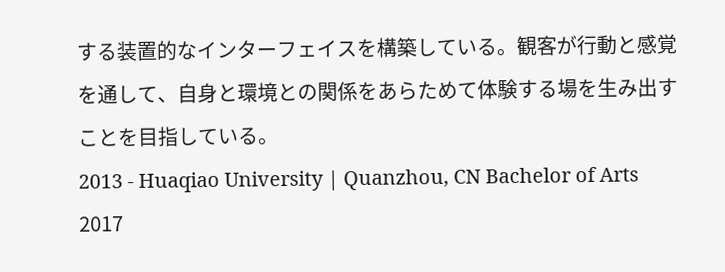する装置的なインターフェイスを構築している。観客が⾏動と感覚を通して、⾃⾝と環境との関係をあらためて体験する場を⽣み出すことを⽬指している。
2013 - Huaqiao University | Quanzhou, CN Bachelor of Arts
2017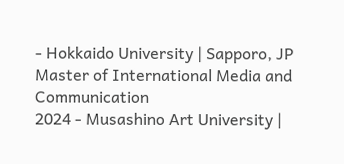- Hokkaido University | Sapporo, JP Master of International Media and Communication
2024 - Musashino Art University |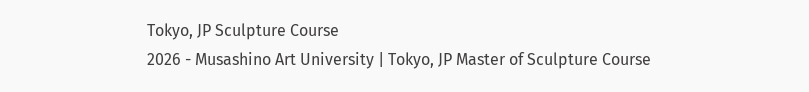Tokyo, JP Sculpture Course
2026 - Musashino Art University | Tokyo, JP Master of Sculpture Course